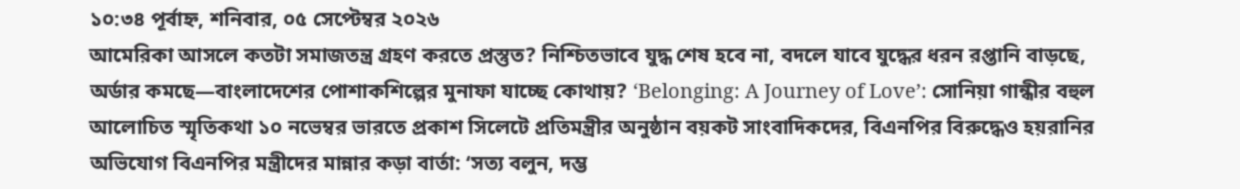১০:৩৪ পূর্বাহ্ন, শনিবার, ০৫ সেপ্টেম্বর ২০২৬
আমেরিকা আসলে কতটা সমাজতন্ত্র গ্রহণ করতে প্রস্তুত? নিশ্চিতভাবে যুদ্ধ শেষ হবে না, বদলে যাবে যুদ্ধের ধরন রপ্তানি বাড়ছে, অর্ডার কমছে—বাংলাদেশের পোশাকশিল্পের মুনাফা যাচ্ছে কোথায়? ‘Belonging: A Journey of Love’: সোনিয়া গান্ধীর বহুল আলোচিত স্মৃতিকথা ১০ নভেম্বর ভারতে প্রকাশ সিলেটে প্রতিমন্ত্রীর অনুষ্ঠান বয়কট সাংবাদিকদের, বিএনপির বিরুদ্ধেও হয়রানির অভিযোগ বিএনপির মন্ত্রীদের মান্নার কড়া বার্তা: ‘সত্য বলুন, দম্ভ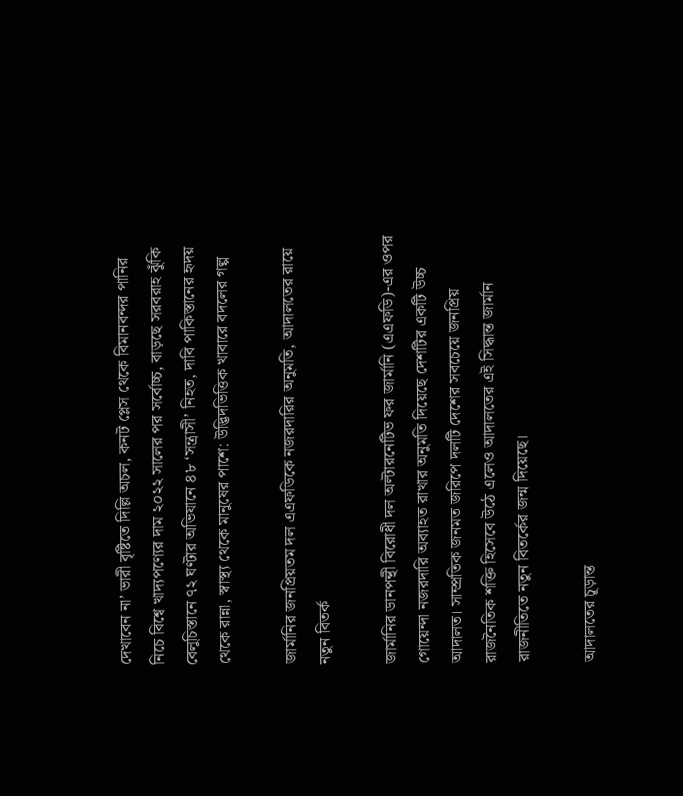দেখাবেন না’ ভারী বৃষ্টিতে দিল্লি অচল, কনট প্লেস থেকে বিমানবন্দর পানির নিচে বিশ্বে খাদ্যপণ্যের দাম ২০২২ সালের পর সর্বোচ্চ, বাড়ছে সরবরাহ ঝুঁকি বেলুচিস্তানে ৭২ ঘণ্টার অভিযানে ৪৮ ‘সন্ত্রাসী’ নিহত, দাবি পাকিস্তানের হৃদয় থেকে রান্না, স্বাস্থ্য থেকে মানুষের পাশে: উদ্ভিদভিত্তিক খাবারে বদলের গল্প

জার্মানির জনপ্রিয়তম দল এএফডিকে নজরদারির অনুমতি, আদালতের রায়ে নতুন বিতর্ক

জার্মানির ডানপন্থী বিরোধী দল অল্টারনেটিভ ফর জার্মানি (এএফডি)-এর ওপর গোয়েন্দা নজরদারি অব্যাহত রাখার অনুমতি দিয়েছে দেশটির একটি উচ্চ আদালত। সাম্প্রতিক জনমত জরিপে দলটি দেশের সবচেয়ে জনপ্রিয় রাজনৈতিক শক্তি হিসেবে উঠে এলেও আদালতের এই সিদ্ধান্ত জার্মান রাজনীতিতে নতুন বিতর্কের জন্ম দিয়েছে।

আদালতের চূড়ান্ত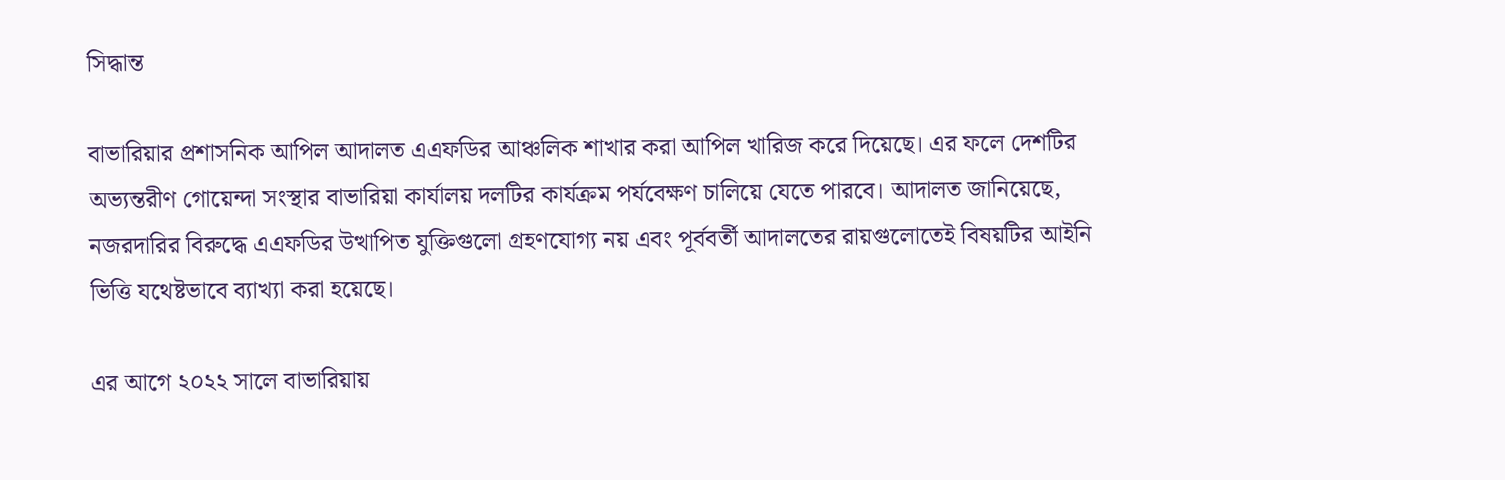সিদ্ধান্ত

বাভারিয়ার প্রশাসনিক আপিল আদালত এএফডির আঞ্চলিক শাখার করা আপিল খারিজ করে দিয়েছে। এর ফলে দেশটির অভ্যন্তরীণ গোয়েন্দা সংস্থার বাভারিয়া কার্যালয় দলটির কার্যক্রম পর্যবেক্ষণ চালিয়ে যেতে পারবে। আদালত জানিয়েছে, নজরদারির বিরুদ্ধে এএফডির উত্থাপিত যুক্তিগুলো গ্রহণযোগ্য নয় এবং পূর্ববর্তী আদালতের রায়গুলোতেই বিষয়টির আইনি ভিত্তি যথেষ্টভাবে ব্যাখ্যা করা হয়েছে।

এর আগে ২০২২ সালে বাভারিয়ায়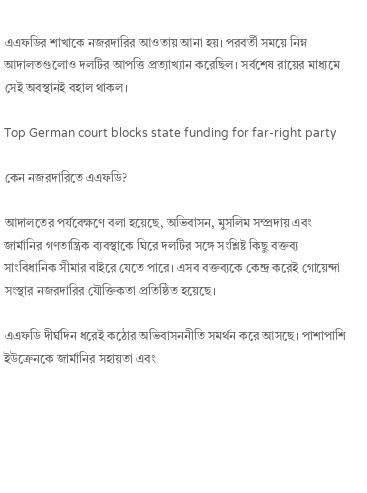এএফডির শাখাকে নজরদারির আওতায় আনা হয়। পরবর্তী সময়ে নিম্ন আদালতগুলোও দলটির আপত্তি প্রত্যাখ্যান করেছিল। সর্বশেষ রায়ের মাধ্যমে সেই অবস্থানই বহাল থাকল।

Top German court blocks state funding for far-right party

কেন নজরদারিতে এএফডি?

আদালতের পর্যবেক্ষণে বলা হয়েছে, অভিবাসন, মুসলিম সম্প্রদায় এবং জার্মানির গণতান্ত্রিক ব্যবস্থাকে ঘিরে দলটির সঙ্গে সংশ্লিষ্ট কিছু বক্তব্য সাংবিধানিক সীমার বাইরে যেতে পারে। এসব বক্তব্যকে কেন্দ্র করেই গোয়েন্দা সংস্থার নজরদারির যৌক্তিকতা প্রতিষ্ঠিত হয়েছে।

এএফডি দীর্ঘদিন ধরেই কঠোর অভিবাসননীতি সমর্থন করে আসছে। পাশাপাশি ইউক্রেনকে জার্মানির সহায়তা এবং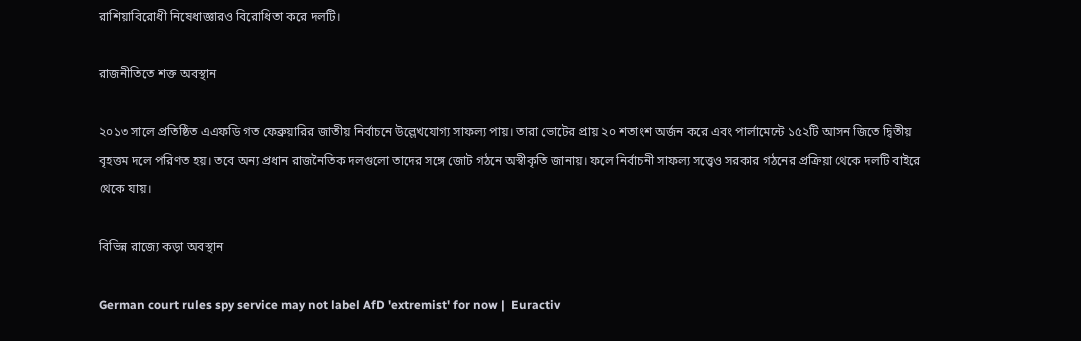রাশিয়াবিরোধী নিষেধাজ্ঞারও বিরোধিতা করে দলটি।

রাজনীতিতে শক্ত অবস্থান

২০১৩ সালে প্রতিষ্ঠিত এএফডি গত ফেব্রুয়ারির জাতীয় নির্বাচনে উল্লেখযোগ্য সাফল্য পায়। তারা ভোটের প্রায় ২০ শতাংশ অর্জন করে এবং পার্লামেন্টে ১৫২টি আসন জিতে দ্বিতীয় বৃহত্তম দলে পরিণত হয়। তবে অন্য প্রধান রাজনৈতিক দলগুলো তাদের সঙ্গে জোট গঠনে অস্বীকৃতি জানায়। ফলে নির্বাচনী সাফল্য সত্ত্বেও সরকার গঠনের প্রক্রিয়া থেকে দলটি বাইরে থেকে যায়।

বিভিন্ন রাজ্যে কড়া অবস্থান

German court rules spy service may not label AfD 'extremist' for now |  Euractiv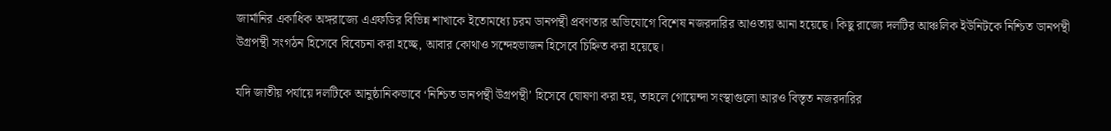জার্মানির একাধিক অঙ্গরাজ্যে এএফডির বিভিন্ন শাখাকে ইতোমধ্যে চরম ডানপন্থী প্রবণতার অভিযোগে বিশেষ নজরদারির আওতায় আনা হয়েছে। কিছু রাজ্যে দলটির আঞ্চলিক ইউনিটকে নিশ্চিত ডানপন্থী উগ্রপন্থী সংগঠন হিসেবে বিবেচনা করা হচ্ছে, আবার কোথাও সন্দেহভাজন হিসেবে চিহ্নিত করা হয়েছে।

যদি জাতীয় পর্যায়ে দলটিকে আনুষ্ঠানিকভাবে ‘নিশ্চিত ডানপন্থী উগ্রপন্থী’ হিসেবে ঘোষণা করা হয়, তাহলে গোয়েন্দা সংস্থাগুলো আরও বিস্তৃত নজরদারির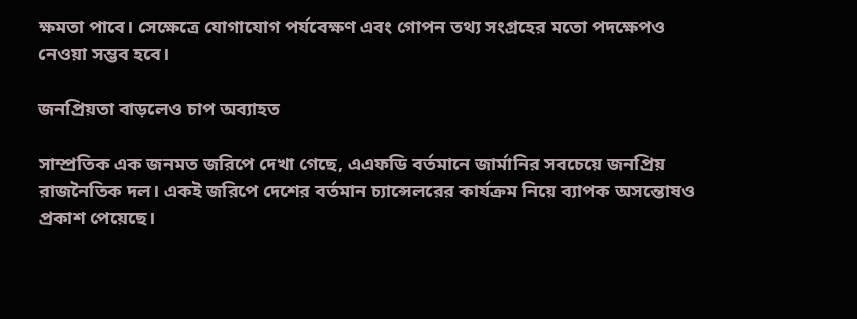ক্ষমতা পাবে। সেক্ষেত্রে যোগাযোগ পর্যবেক্ষণ এবং গোপন তথ্য সংগ্রহের মতো পদক্ষেপও নেওয়া সম্ভব হবে।

জনপ্রিয়তা বাড়লেও চাপ অব্যাহত

সাম্প্রতিক এক জনমত জরিপে দেখা গেছে, এএফডি বর্তমানে জার্মানির সবচেয়ে জনপ্রিয় রাজনৈতিক দল। একই জরিপে দেশের বর্তমান চ্যান্সেলরের কার্যক্রম নিয়ে ব্যাপক অসন্তোষও প্রকাশ পেয়েছে।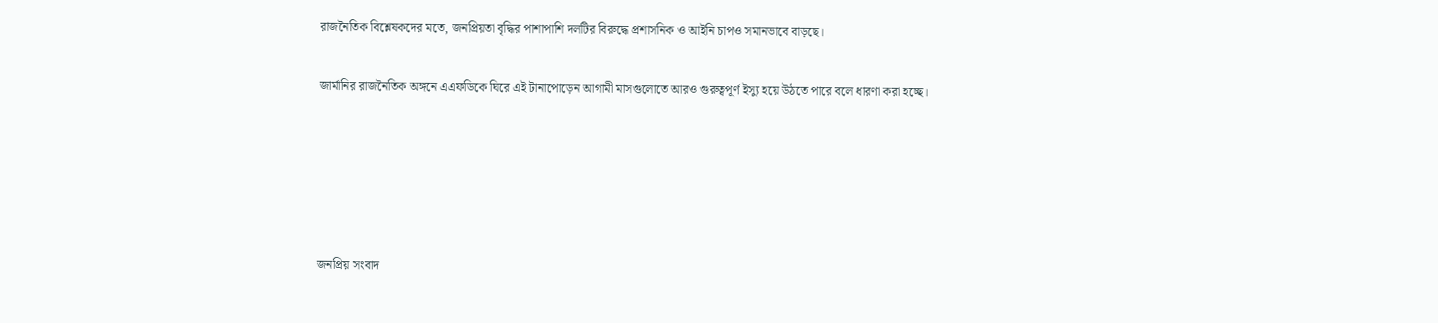রাজনৈতিক বিশ্লেষকদের মতে, জনপ্রিয়তা বৃদ্ধির পাশাপাশি দলটির বিরুদ্ধে প্রশাসনিক ও আইনি চাপও সমানভাবে বাড়ছে।

জার্মানির রাজনৈতিক অঙ্গনে এএফডিকে ঘিরে এই টানাপোড়েন আগামী মাসগুলোতে আরও গুরুত্বপূর্ণ ইস্যু হয়ে উঠতে পারে বলে ধারণা করা হচ্ছে।





জনপ্রিয় সংবাদ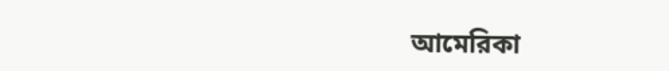আমেরিকা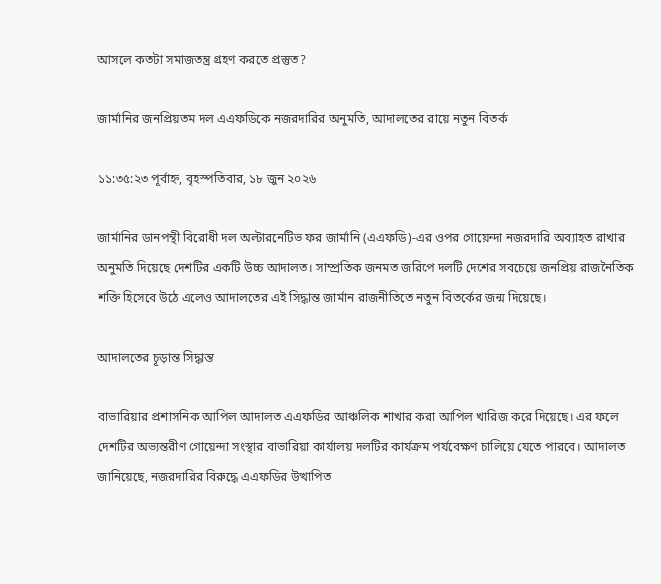আসলে কতটা সমাজতন্ত্র গ্রহণ করতে প্রস্তুত?

জার্মানির জনপ্রিয়তম দল এএফডিকে নজরদারির অনুমতি, আদালতের রায়ে নতুন বিতর্ক

১১:৩৫:২৩ পূর্বাহ্ন, বৃহস্পতিবার, ১৮ জুন ২০২৬

জার্মানির ডানপন্থী বিরোধী দল অল্টারনেটিভ ফর জার্মানি (এএফডি)-এর ওপর গোয়েন্দা নজরদারি অব্যাহত রাখার অনুমতি দিয়েছে দেশটির একটি উচ্চ আদালত। সাম্প্রতিক জনমত জরিপে দলটি দেশের সবচেয়ে জনপ্রিয় রাজনৈতিক শক্তি হিসেবে উঠে এলেও আদালতের এই সিদ্ধান্ত জার্মান রাজনীতিতে নতুন বিতর্কের জন্ম দিয়েছে।

আদালতের চূড়ান্ত সিদ্ধান্ত

বাভারিয়ার প্রশাসনিক আপিল আদালত এএফডির আঞ্চলিক শাখার করা আপিল খারিজ করে দিয়েছে। এর ফলে দেশটির অভ্যন্তরীণ গোয়েন্দা সংস্থার বাভারিয়া কার্যালয় দলটির কার্যক্রম পর্যবেক্ষণ চালিয়ে যেতে পারবে। আদালত জানিয়েছে, নজরদারির বিরুদ্ধে এএফডির উত্থাপিত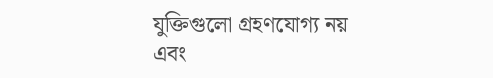যুক্তিগুলো গ্রহণযোগ্য নয় এবং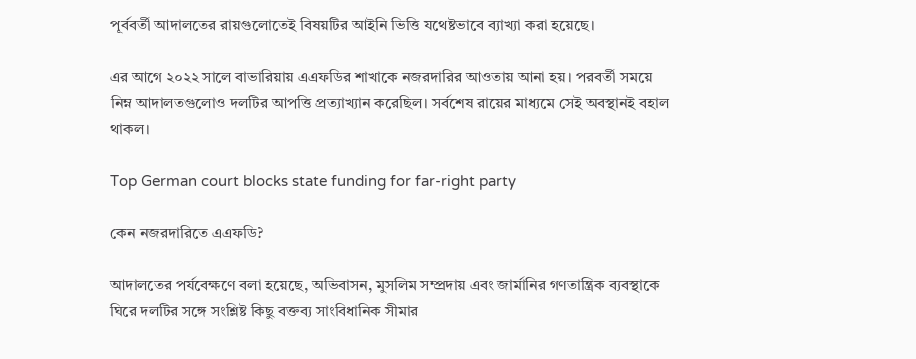পূর্ববর্তী আদালতের রায়গুলোতেই বিষয়টির আইনি ভিত্তি যথেষ্টভাবে ব্যাখ্যা করা হয়েছে।

এর আগে ২০২২ সালে বাভারিয়ায় এএফডির শাখাকে নজরদারির আওতায় আনা হয়। পরবর্তী সময়ে নিম্ন আদালতগুলোও দলটির আপত্তি প্রত্যাখ্যান করেছিল। সর্বশেষ রায়ের মাধ্যমে সেই অবস্থানই বহাল থাকল।

Top German court blocks state funding for far-right party

কেন নজরদারিতে এএফডি?

আদালতের পর্যবেক্ষণে বলা হয়েছে, অভিবাসন, মুসলিম সম্প্রদায় এবং জার্মানির গণতান্ত্রিক ব্যবস্থাকে ঘিরে দলটির সঙ্গে সংশ্লিষ্ট কিছু বক্তব্য সাংবিধানিক সীমার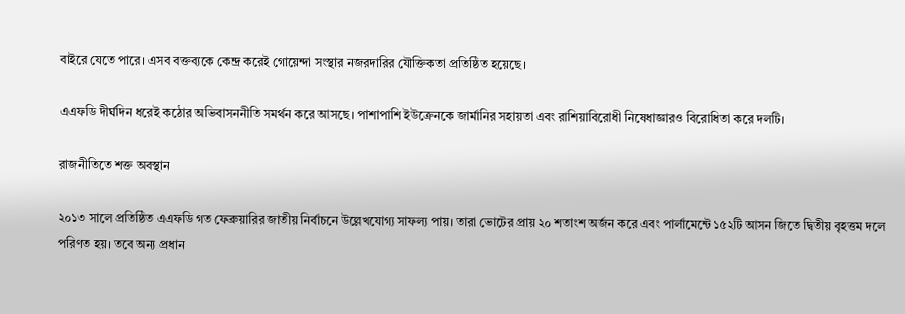বাইরে যেতে পারে। এসব বক্তব্যকে কেন্দ্র করেই গোয়েন্দা সংস্থার নজরদারির যৌক্তিকতা প্রতিষ্ঠিত হয়েছে।

এএফডি দীর্ঘদিন ধরেই কঠোর অভিবাসননীতি সমর্থন করে আসছে। পাশাপাশি ইউক্রেনকে জার্মানির সহায়তা এবং রাশিয়াবিরোধী নিষেধাজ্ঞারও বিরোধিতা করে দলটি।

রাজনীতিতে শক্ত অবস্থান

২০১৩ সালে প্রতিষ্ঠিত এএফডি গত ফেব্রুয়ারির জাতীয় নির্বাচনে উল্লেখযোগ্য সাফল্য পায়। তারা ভোটের প্রায় ২০ শতাংশ অর্জন করে এবং পার্লামেন্টে ১৫২টি আসন জিতে দ্বিতীয় বৃহত্তম দলে পরিণত হয়। তবে অন্য প্রধান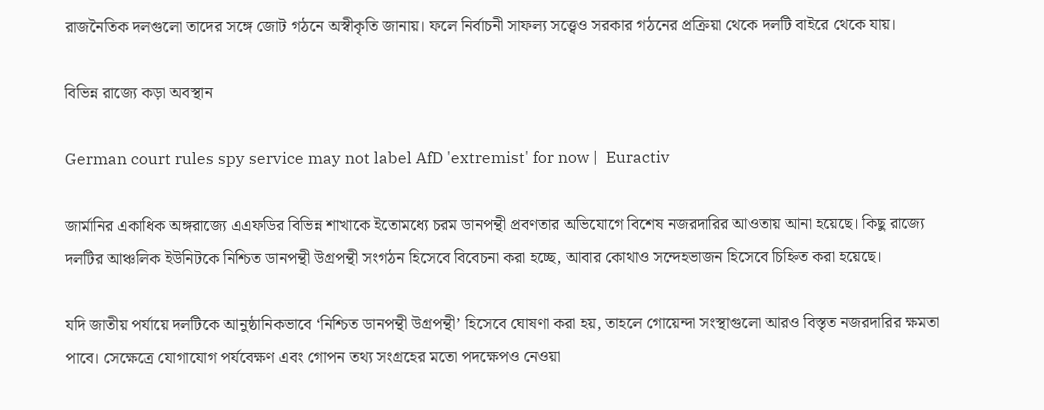রাজনৈতিক দলগুলো তাদের সঙ্গে জোট গঠনে অস্বীকৃতি জানায়। ফলে নির্বাচনী সাফল্য সত্ত্বেও সরকার গঠনের প্রক্রিয়া থেকে দলটি বাইরে থেকে যায়।

বিভিন্ন রাজ্যে কড়া অবস্থান

German court rules spy service may not label AfD 'extremist' for now |  Euractiv

জার্মানির একাধিক অঙ্গরাজ্যে এএফডির বিভিন্ন শাখাকে ইতোমধ্যে চরম ডানপন্থী প্রবণতার অভিযোগে বিশেষ নজরদারির আওতায় আনা হয়েছে। কিছু রাজ্যে দলটির আঞ্চলিক ইউনিটকে নিশ্চিত ডানপন্থী উগ্রপন্থী সংগঠন হিসেবে বিবেচনা করা হচ্ছে, আবার কোথাও সন্দেহভাজন হিসেবে চিহ্নিত করা হয়েছে।

যদি জাতীয় পর্যায়ে দলটিকে আনুষ্ঠানিকভাবে ‘নিশ্চিত ডানপন্থী উগ্রপন্থী’ হিসেবে ঘোষণা করা হয়, তাহলে গোয়েন্দা সংস্থাগুলো আরও বিস্তৃত নজরদারির ক্ষমতা পাবে। সেক্ষেত্রে যোগাযোগ পর্যবেক্ষণ এবং গোপন তথ্য সংগ্রহের মতো পদক্ষেপও নেওয়া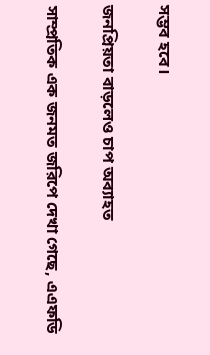সম্ভব হবে।

জনপ্রিয়তা বাড়লেও চাপ অব্যাহত

সাম্প্রতিক এক জনমত জরিপে দেখা গেছে, এএফডি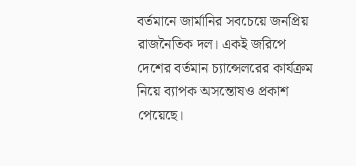বর্তমানে জার্মানির সবচেয়ে জনপ্রিয় রাজনৈতিক দল। একই জরিপে দেশের বর্তমান চ্যান্সেলরের কার্যক্রম নিয়ে ব্যাপক অসন্তোষও প্রকাশ পেয়েছে।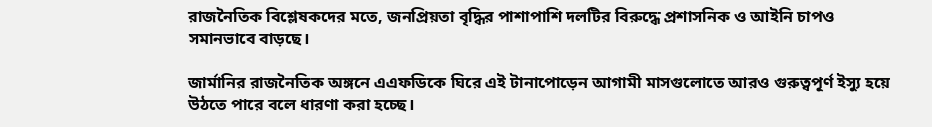রাজনৈতিক বিশ্লেষকদের মতে, জনপ্রিয়তা বৃদ্ধির পাশাপাশি দলটির বিরুদ্ধে প্রশাসনিক ও আইনি চাপও সমানভাবে বাড়ছে।

জার্মানির রাজনৈতিক অঙ্গনে এএফডিকে ঘিরে এই টানাপোড়েন আগামী মাসগুলোতে আরও গুরুত্বপূর্ণ ইস্যু হয়ে উঠতে পারে বলে ধারণা করা হচ্ছে।